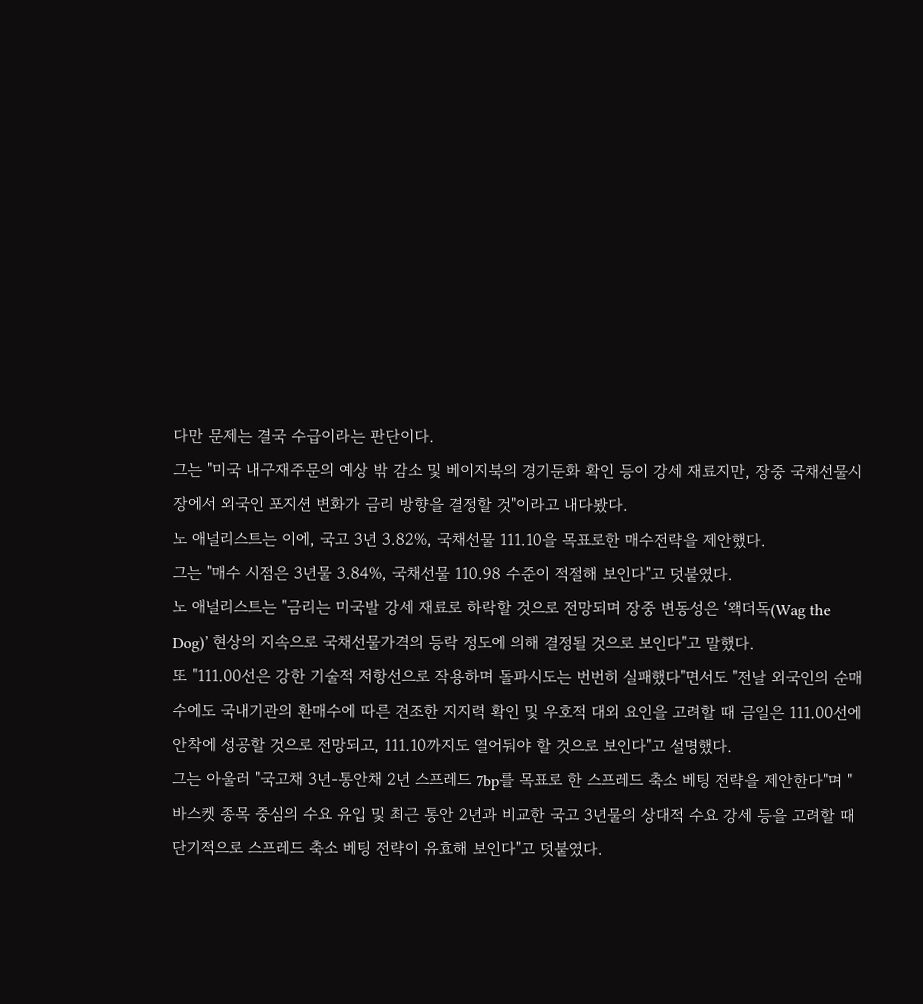다만 문제는 결국 수급이라는 판단이다.
그는 "미국 내구재주문의 예상 밖 감소 및 베이지북의 경기둔화 확인 등이 강세 재료지만, 장중 국채선물시장에서 외국인 포지션 변화가 금리 방향을 결정할 것"이라고 내다봤다.
노 애널리스트는 이에, 국고 3년 3.82%, 국채선물 111.10을 목표로한 매수전략을 제안했다.
그는 "매수 시점은 3년물 3.84%, 국채선물 110.98 수준이 적절해 보인다"고 덧붙였다.
노 애널리스트는 "금리는 미국발 강세 재료로 하락할 것으로 전망되며 장중 변동성은 ‘왝더독(Wag the Dog)’ 현상의 지속으로 국채선물가격의 등락 정도에 의해 결정될 것으로 보인다"고 말했다.
또 "111.00선은 강한 기술적 저항선으로 작용하며 돌파시도는 번번히 실패했다"면서도 "전날 외국인의 순매수에도 국내기관의 환매수에 따른 견조한 지지력 확인 및 우호적 대외 요인을 고려할 때 금일은 111.00선에 안착에 성공할 것으로 전망되고, 111.10까지도 열어둬야 할 것으로 보인다"고 설명했다.
그는 아울러 "국고채 3년-통안채 2년 스프레드 7bp를 목표로 한 스프레드 축소 베팅 전략을 제안한다"며 "바스켓 종목 중심의 수요 유입 및 최근 통안 2년과 비교한 국고 3년물의 상대적 수요 강세 등을 고려할 때 단기적으로 스프레드 축소 베팅 전략이 유효해 보인다"고 덧붙였다.